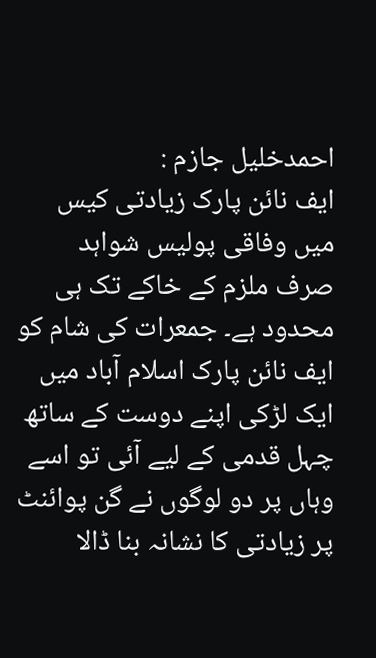احمدخلیل جازم :
ایف نائن پارک زیادتی کیس میں وفاقی پولیس شواہد صرف ملزم کے خاکے تک ہی محدود ہے۔ جمعرات کی شام کو ایف نائن پارک اسلام آباد میں ایک لڑکی اپنے دوست کے ساتھ چہل قدمی کے لیے آئی تو اسے وہاں پر دو لوگوں نے گن پوائنٹ پر زیادتی کا نشانہ بنا ڈالا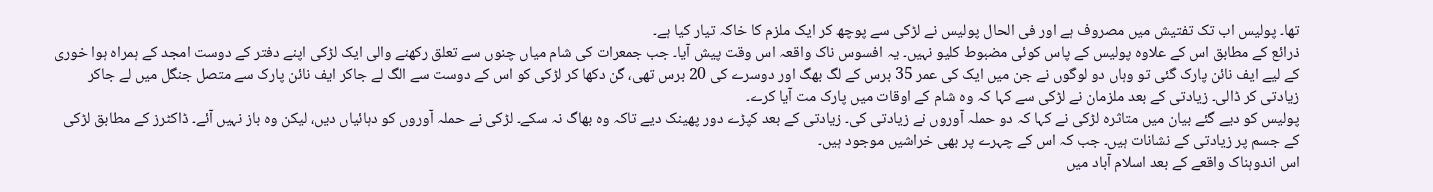تھا۔ پولیس اب تک تفتیش میں مصروف ہے اور فی الحال پولیس نے لڑکی سے پوچھ کر ایک ملزم کا خاکہ تیار کیا ہے۔
ذرائع کے مطابق اس کے علاوہ پولیس کے پاس کوئی مضبوط کلیو نہیں۔ یہ افسوس ناک واقعہ اس وقت پیش آیا۔ جب جمعرات کی شام میاں چنوں سے تعلق رکھنے والی ایک لڑکی اپنے دفتر کے دوست امجد کے ہمراہ ہوا خوری کے لیے ایف نائن پارک گئی تو وہاں دو لوگوں نے جن میں ایک کی عمر 35 برس کے لگ بھگ اور دوسرے کی 20 برس تھی، گن دکھا کر لڑکی کو اس کے دوست سے الگ لے جاکر ایف نائن پارک سے متصل جنگل میں لے جاکر زیادتی کر ڈالی۔ زیادتی کے بعد ملزمان نے لڑکی سے کہا کہ وہ شام کے اوقات میں پارک مت آیا کرے۔
پولیس کو دیے گئے بیان میں متاثرہ لڑکی نے کہا کہ دو حملہ آوروں نے زیادتی کی۔ زیادتی کے بعد کپڑے دور پھینک دیے تاکہ وہ بھاگ نہ سکے۔ لڑکی نے حملہ آوروں کو دہائیاں دیں، لیکن وہ باز نہیں آئے۔ ڈاکٹرز کے مطابق لڑکی کے جسم پر زیادتی کے نشانات ہیں۔ جب کہ اس کے چہرے پر بھی خراشیں موجود ہیں۔
اس اندوہناک واقعے کے بعد اسلام آباد میں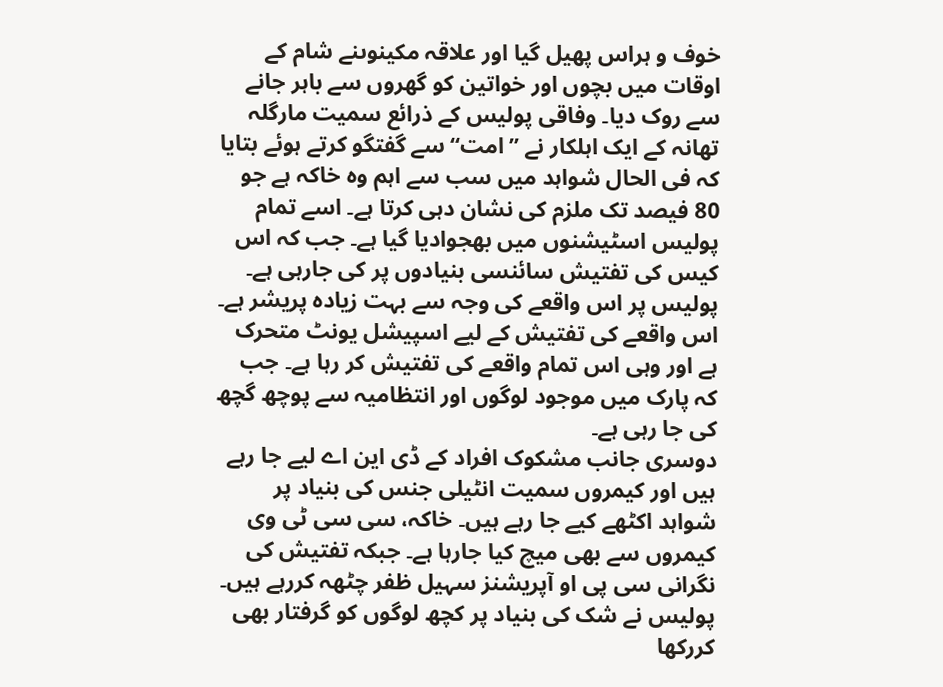خوف و ہراس پھیل گیا اور علاقہ مکینوںنے شام کے اوقات میں بچوں اور خواتین کو گھروں سے باہر جانے سے روک دیا۔ وفاقی پولیس کے ذرائع سمیت مارگلہ تھانہ کے ایک اہلکار نے ’’امت‘‘ سے گفتگو کرتے ہوئے بتایا کہ فی الحال شواہد میں سب سے اہم وہ خاکہ ہے جو 80 فیصد تک ملزم کی نشان دہی کرتا ہے۔ اسے تمام پولیس اسٹیشنوں میں بھجوادیا گیا ہے۔ جب کہ اس کیس کی تفتیش سائنسی بنیادوں پر کی جارہی ہے۔ پولیس پر اس واقعے کی وجہ سے بہت زیادہ پریشر ہے۔ اس واقعے کی تفتیش کے لیے اسپیشل یونٹ متحرک ہے اور وہی اس تمام واقعے کی تفتیش کر رہا ہے۔ جب کہ پارک میں موجود لوگوں اور انتظامیہ سے پوچھ گچھ کی جا رہی ہے۔
دوسری جانب مشکوک افراد کے ڈی این اے لیے جا رہے ہیں اور کیمروں سمیت انٹیلی جنس کی بنیاد پر شواہد اکٹھے کیے جا رہے ہیں۔ خاکہ، سی سی ٹی وی کیمروں سے بھی میچ کیا جارہا ہے۔ جبکہ تفتیش کی نگرانی سی پی او آپریشنز سہیل ظفر چٹھہ کررہے ہیں۔ پولیس نے شک کی بنیاد پر کچھ لوگوں کو گرفتار بھی کررکھا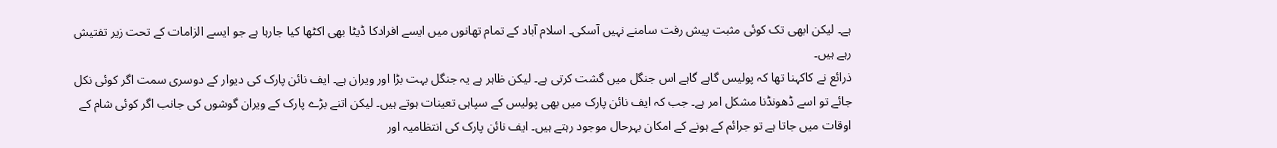ہے۔ لیکن ابھی تک کوئی مثبت پیش رفت سامنے نہیں آسکی۔ اسلام آباد کے تمام تھانوں میں ایسے افرادکا ڈیٹا بھی اکٹھا کیا جارہا ہے جو ایسے الزامات کے تحت زیر تفتیش رہے ہیں۔
ذرائع نے کاکہنا تھا کہ پولیس گاہے گاہے اس جنگل میں گشت کرتی ہے۔ لیکن ظاہر ہے یہ جنگل بہت بڑا اور ویران ہے۔ ایف نائن پارک کی دیوار کے دوسری سمت اگر کوئی نکل جائے تو اسے ڈھونڈنا مشکل امر ہے۔ جب کہ ایف نائن پارک میں بھی پولیس کے سپاہی تعینات ہوتے ہیں۔ لیکن اتنے بڑے پارک کے ویران گوشوں کی جانب اگر کوئی شام کے اوقات میں جاتا ہے تو جرائم کے ہونے کے امکان بہرحال موجود رہتے ہیں۔ ایف نائن پارک کی انتظامیہ اور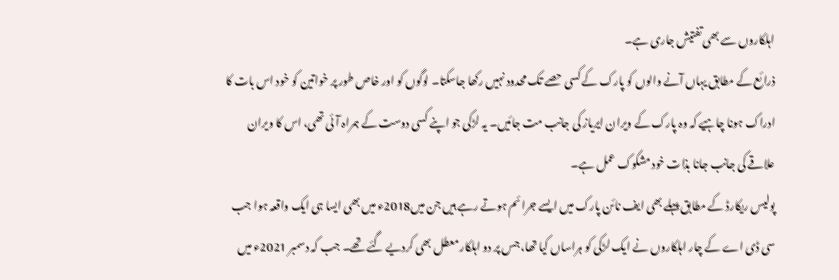اہلکاروں سے بھی تفتیش جاری ہے۔
ذرائع کے مطابق یہاں آنے والوں کو پارک کے کسی حصے تک محدود نہیں رکھا جاسکتا۔ لوگوں کو اور خاص طور پر خواتین کو خود اس بات کا ادراک ہونا چاہیے کہ وہ پارک کے ویران ایریاز کی جانب مت جائیں۔ یہ لڑکی جو اپنے کسی دوست کے ہمراہ آئی تھی، اس کا ویران علاقے کی جانب جانا بذات خود مشکوک عمل ہے۔
پولیس ریکارڈ کے مطابق پہلے بھی ایف نائن پارک میں ایسے جرائم ہوتے رہے ہیں جن میں2018ء میں بھی ایسا ہی ایک واقعہ ہوا جب سی ڈی اے کے چار اہلکاروں نے ایک لڑکی کو ہراساں کیا تھا، جس پر دو اہلکار معطل بھی کردیے گئے تھے۔ جب کہ دسمبر 2021ء میں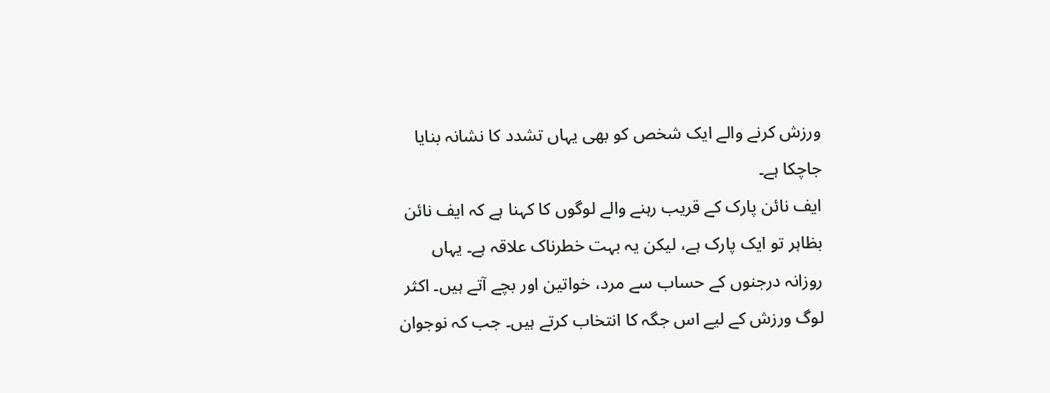ورزش کرنے والے ایک شخص کو بھی یہاں تشدد کا نشانہ بنایا جاچکا ہے۔
ایف نائن پارک کے قریب رہنے والے لوگوں کا کہنا ہے کہ ایف نائن بظاہر تو ایک پارک ہے، لیکن یہ بہت خطرناک علاقہ ہے۔ یہاں روزانہ درجنوں کے حساب سے مرد، خواتین اور بچے آتے ہیں۔ اکثر لوگ ورزش کے لیے اس جگہ کا انتخاب کرتے ہیں۔ جب کہ نوجوان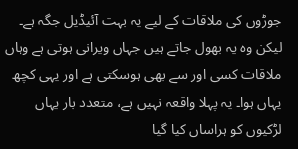جوڑوں کی ملاقات کے لیے یہ بہت آئیڈیل جگہ ہے۔ لیکن وہ یہ بھول جاتے ہیں جہاں ویرانی ہوتی ہے وہاں ملاقات کسی اور سے بھی ہوسکتی ہے اور یہی کچھ یہاں ہوا۔ یہ پہلا واقعہ نہیں ہے، متعدد بار یہاں لڑکیوں کو ہراساں کیا گیا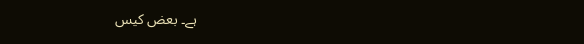ہے۔ بعض کیس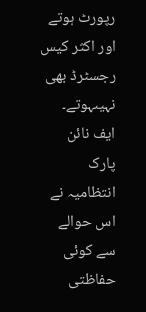رپورٹ ہوتے اور اکثر کیس رجسٹرڈ بھی نہیںہوتے۔ ایف نائن پارک انتظامیہ نے اس حوالے سے کوئی حفاظتی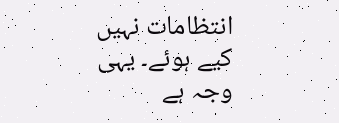انتظامات نہیں کیے ہوئے۔ یہی وجہ ہے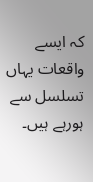کہ ایسے واقعات یہاں تسلسل سے ہورہے ہیں۔